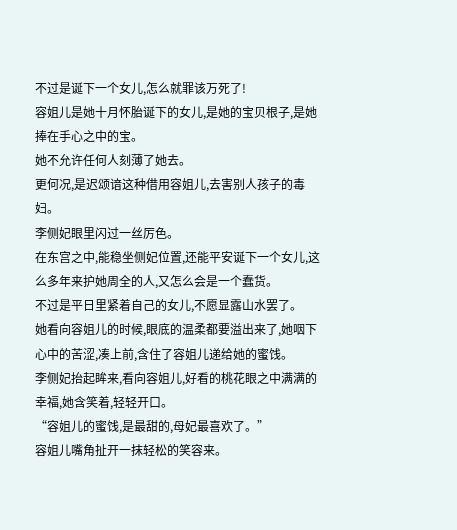不过是诞下一个女儿,怎么就罪该万死了!
容姐儿是她十月怀胎诞下的女儿,是她的宝贝根子,是她捧在手心之中的宝。
她不允许任何人刻薄了她去。
更何况,是迟颂谙这种借用容姐儿,去害别人孩子的毒妇。
李侧妃眼里闪过一丝厉色。
在东宫之中,能稳坐侧妃位置,还能平安诞下一个女儿,这么多年来护她周全的人,又怎么会是一个蠢货。
不过是平日里紧着自己的女儿,不愿显露山水罢了。
她看向容姐儿的时候,眼底的温柔都要溢出来了,她咽下心中的苦涩,凑上前,含住了容姐儿递给她的蜜饯。
李侧妃抬起眸来,看向容姐儿,好看的桃花眼之中满满的幸福,她含笑着,轻轻开口。
“容姐儿的蜜饯,是最甜的,母妃最喜欢了。”
容姐儿嘴角扯开一抹轻松的笑容来。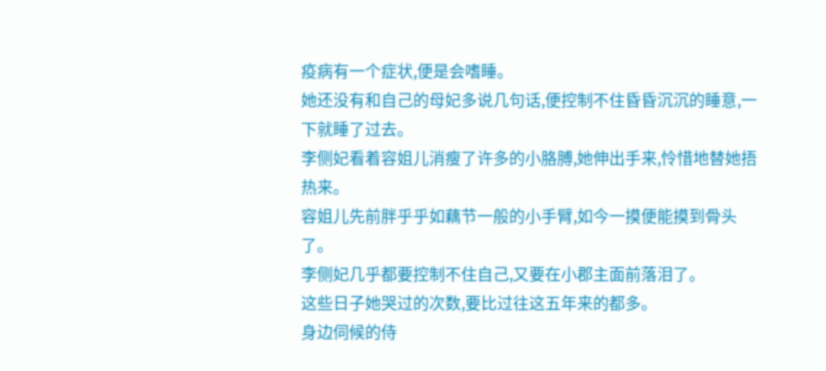疫病有一个症状,便是会嗜睡。
她还没有和自己的母妃多说几句话,便控制不住昏昏沉沉的睡意,一下就睡了过去。
李侧妃看着容姐儿消瘦了许多的小胳膊,她伸出手来,怜惜地替她捂热来。
容姐儿先前胖乎乎如藕节一般的小手臂,如今一摸便能摸到骨头了。
李侧妃几乎都要控制不住自己,又要在小郡主面前落泪了。
这些日子她哭过的次数,要比过往这五年来的都多。
身边伺候的侍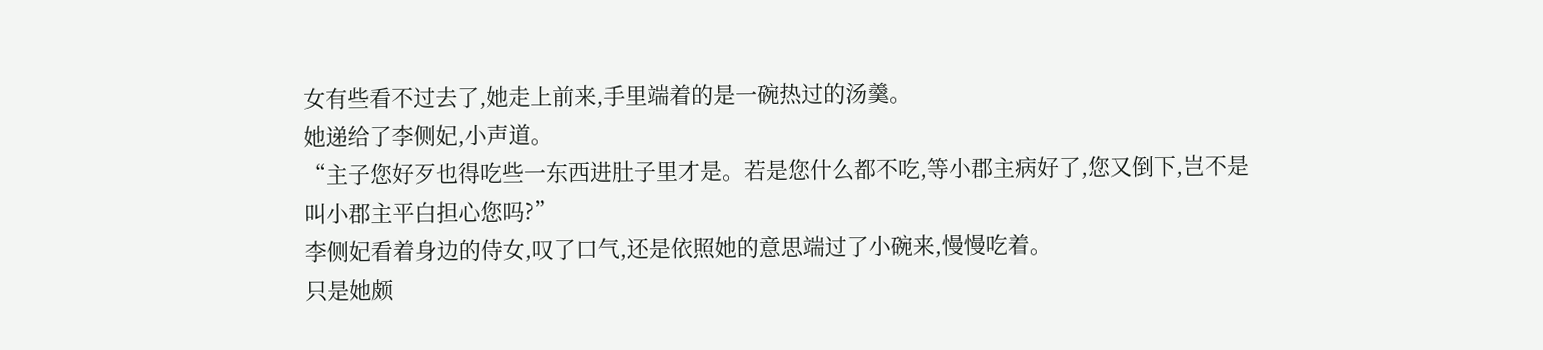女有些看不过去了,她走上前来,手里端着的是一碗热过的汤羹。
她递给了李侧妃,小声道。
“主子您好歹也得吃些一东西进肚子里才是。若是您什么都不吃,等小郡主病好了,您又倒下,岂不是叫小郡主平白担心您吗?”
李侧妃看着身边的侍女,叹了口气,还是依照她的意思端过了小碗来,慢慢吃着。
只是她颇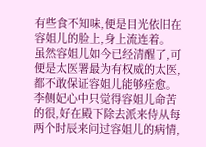有些食不知味,便是目光依旧在容姐儿的脸上,身上流连着。
虽然容姐儿如今已经清醒了,可便是太医署最为有权威的太医,都不敢保证容姐儿能够痊愈。
李侧妃心中只觉得容姐儿命苦的很,好在殿下除去派来侍从每两个时辰来问过容姐儿的病情,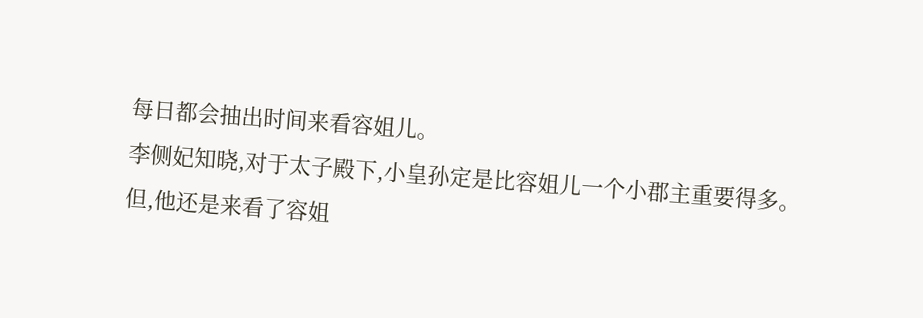每日都会抽出时间来看容姐儿。
李侧妃知晓,对于太子殿下,小皇孙定是比容姐儿一个小郡主重要得多。
但,他还是来看了容姐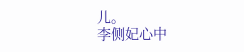儿。
李侧妃心中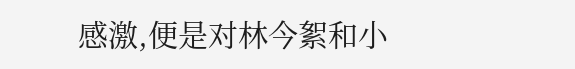感激,便是对林今絮和小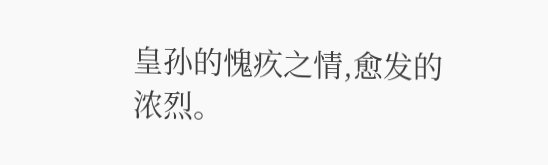皇孙的愧疚之情,愈发的浓烈。